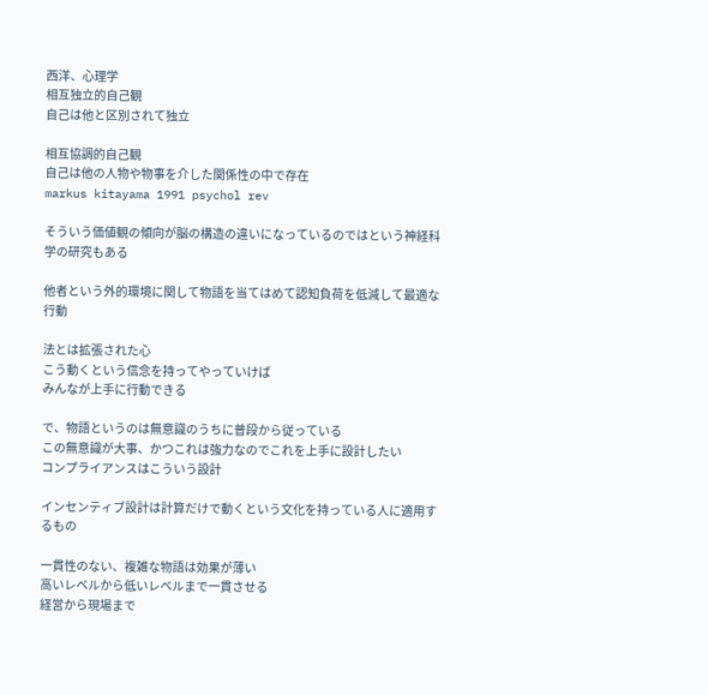西洋、心理学
相互独立的自己観
自己は他と区別されて独立

相互協調的自己観
自己は他の人物や物事を介した関係性の中で存在
markus kitayama 1991 psychol rev

そういう価値観の傾向が脳の構造の違いになっているのではという神経科学の研究もある

他者という外的環境に関して物語を当てはめて認知負荷を低減して最適な行動

法とは拡張された心
こう動くという信念を持ってやっていけば
みんなが上手に行動できる

で、物語というのは無意識のうちに普段から従っている
この無意識が大事、かつこれは強力なのでこれを上手に設計したい
コンプライアンスはこういう設計

インセンティブ設計は計算だけで動くという文化を持っている人に適用するもの

一貫性のない、複雑な物語は効果が薄い
高いレベルから低いレベルまで一貫させる
経営から現場まで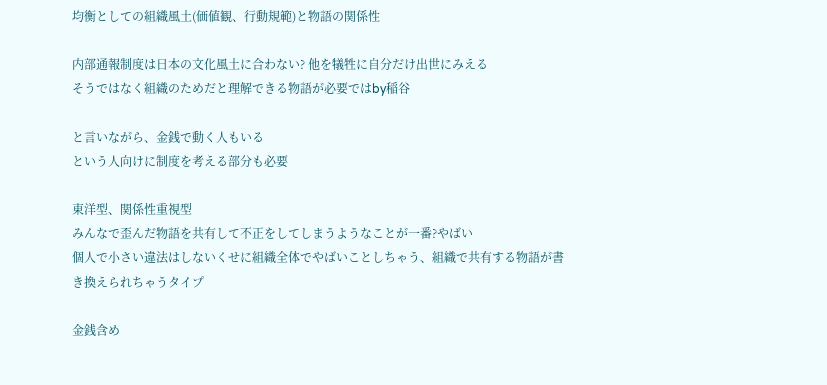均衡としての組織風土(価値観、行動規範)と物語の関係性

内部通報制度は日本の文化風土に合わない? 他を犠牲に自分だけ出世にみえる
そうではなく組織のためだと理解できる物語が必要ではby稲谷

と言いながら、金銭で動く人もいる
という人向けに制度を考える部分も必要

東洋型、関係性重視型
みんなで歪んだ物語を共有して不正をしてしまうようなことが一番?やばい
個人で小さい違法はしないくせに組織全体でやばいことしちゃう、組織で共有する物語が書き換えられちゃうタイプ

金銭含め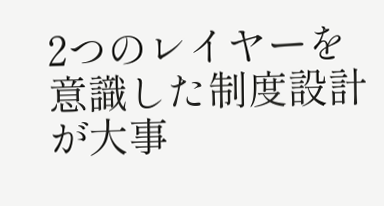2つのレイヤーを意識した制度設計が大事